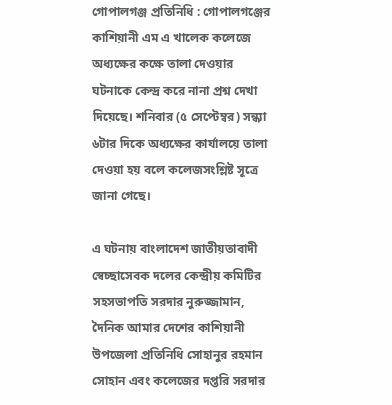গোপালগঞ্জ প্রতিনিধি : গোপালগঞ্জের কাশিয়ানী এম এ খালেক কলেজে অধ্যক্ষের কক্ষে তালা দেওয়ার ঘটনাকে কেন্দ্র করে নানা প্রশ্ন দেখা দিয়েছে। শনিবার (৫ সেপ্টেম্বর) সন্ধ্যা ৬টার দিকে অধ্যক্ষের কার্যালয়ে তালা দেওয়া হয় বলে কলেজসংশ্লিষ্ট সূত্রে জানা গেছে।

এ ঘটনায় বাংলাদেশ জাতীয়তাবাদী স্বেচ্ছাসেবক দলের কেন্দ্রীয় কমিটির সহসভাপতি সরদার নুরুজ্জামান, দৈনিক আমার দেশের কাশিয়ানী উপজেলা প্রতিনিধি সোহানুর রহমান সোহান এবং কলেজের দপ্তরি সরদার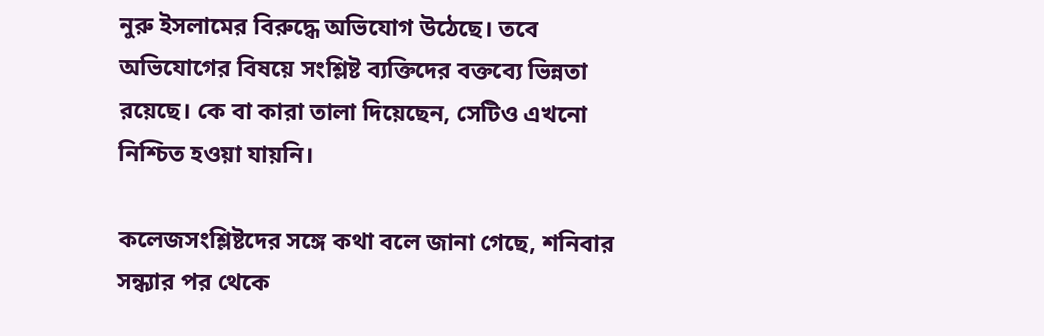নুরু ইসলামের বিরুদ্ধে অভিযোগ উঠেছে। তবে অভিযোগের বিষয়ে সংশ্লিষ্ট ব্যক্তিদের বক্তব্যে ভিন্নতা রয়েছে। কে বা কারা তালা দিয়েছেন, সেটিও এখনো নিশ্চিত হওয়া যায়নি।

কলেজসংশ্লিষ্টদের সঙ্গে কথা বলে জানা গেছে, শনিবার সন্ধ্যার পর থেকে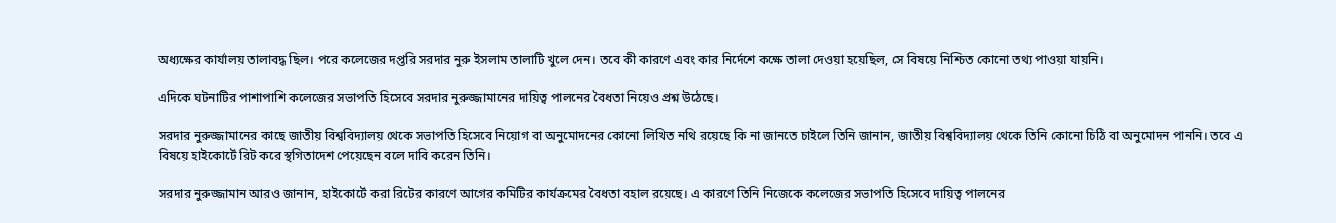অধ্যক্ষের কার্যালয় তালাবদ্ধ ছিল। পরে কলেজের দপ্তরি সরদার নুরু ইসলাম তালাটি খুলে দেন। তবে কী কারণে এবং কার নির্দেশে কক্ষে তালা দেওয়া হয়েছিল, সে বিষয়ে নিশ্চিত কোনো তথ্য পাওয়া যায়নি।

এদিকে ঘটনাটির পাশাপাশি কলেজের সভাপতি হিসেবে সরদার নুরুজ্জামানের দায়িত্ব পালনের বৈধতা নিয়েও প্রশ্ন উঠেছে।

সরদার নুরুজ্জামানের কাছে জাতীয় বিশ্ববিদ্যালয় থেকে সভাপতি হিসেবে নিয়োগ বা অনুমোদনের কোনো লিখিত নথি রয়েছে কি না জানতে চাইলে তিনি জানান, জাতীয় বিশ্ববিদ্যালয় থেকে তিনি কোনো চিঠি বা অনুমোদন পাননি। তবে এ বিষয়ে হাইকোর্টে রিট করে স্থগিতাদেশ পেয়েছেন বলে দাবি করেন তিনি।

সরদার নুরুজ্জামান আরও জানান, হাইকোর্টে করা রিটের কারণে আগের কমিটির কার্যক্রমের বৈধতা বহাল রয়েছে। এ কারণে তিনি নিজেকে কলেজের সভাপতি হিসেবে দায়িত্ব পালনের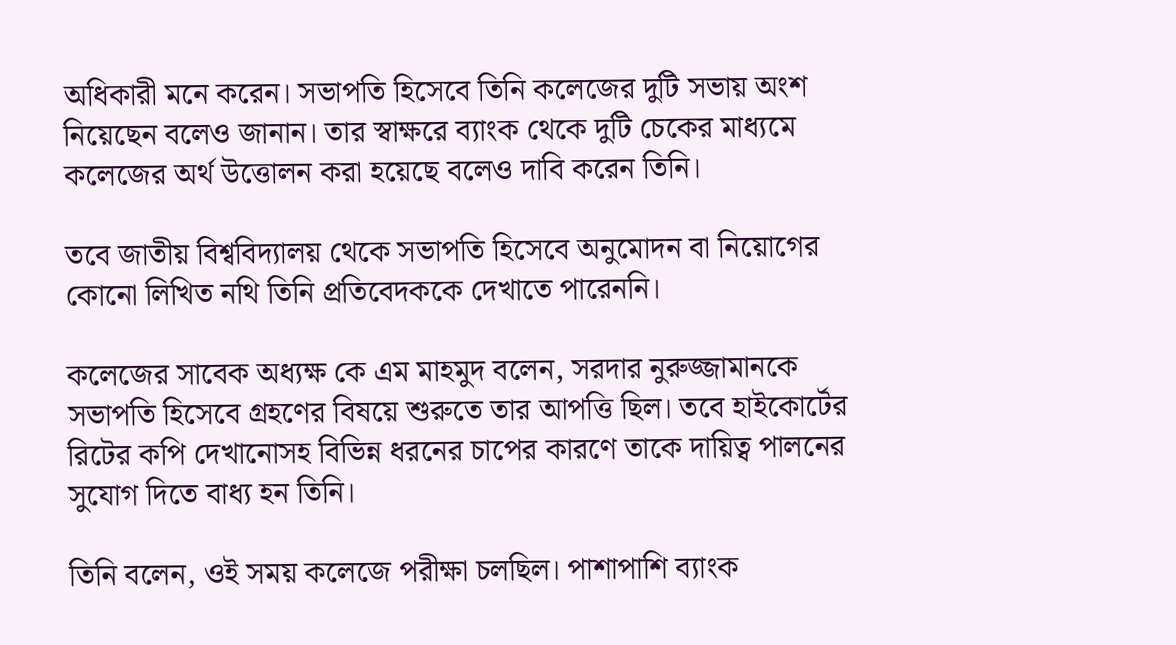অধিকারী মনে করেন। সভাপতি হিসেবে তিনি কলেজের দুটি সভায় অংশ নিয়েছেন বলেও জানান। তার স্বাক্ষরে ব্যাংক থেকে দুটি চেকের মাধ্যমে কলেজের অর্থ উত্তোলন করা হয়েছে বলেও দাবি করেন তিনি।

তবে জাতীয় বিশ্ববিদ্যালয় থেকে সভাপতি হিসেবে অনুমোদন বা নিয়োগের কোনো লিখিত নথি তিনি প্রতিবেদককে দেখাতে পারেননি।

কলেজের সাবেক অধ্যক্ষ কে এম মাহমুদ বলেন, সরদার নুরুজ্জামানকে সভাপতি হিসেবে গ্রহণের বিষয়ে শুরুতে তার আপত্তি ছিল। তবে হাইকোর্টের রিটের কপি দেখানোসহ বিভিন্ন ধরনের চাপের কারণে তাকে দায়িত্ব পালনের সুযোগ দিতে বাধ্য হন তিনি।

তিনি বলেন, ওই সময় কলেজে পরীক্ষা চলছিল। পাশাপাশি ব্যাংক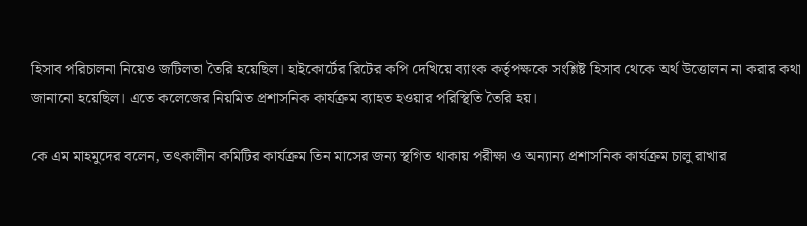হিসাব পরিচালনা নিয়েও জটিলতা তৈরি হয়েছিল। হাইকোর্টের রিটের কপি দেখিয়ে ব্যাংক কর্তৃপক্ষকে সংশ্লিষ্ট হিসাব থেকে অর্থ উত্তোলন না করার কথা জানানো হয়েছিল। এতে কলেজের নিয়মিত প্রশাসনিক কার্যক্রম ব্যাহত হওয়ার পরিস্থিতি তৈরি হয়।

কে এম মাহমুদের বলেন, তৎকালীন কমিটির কার্যক্রম তিন মাসের জন্য স্থগিত থাকায় পরীক্ষা ও অন্যান্য প্রশাসনিক কার্যক্রম চালু রাখার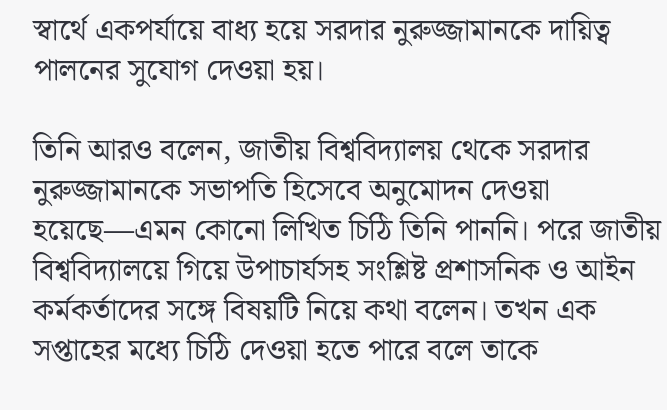স্বার্থে একপর্যায়ে বাধ্য হয়ে সরদার নুরুজ্জামানকে দায়িত্ব পালনের সুযোগ দেওয়া হয়।

তিনি আরও বলেন, জাতীয় বিশ্ববিদ্যালয় থেকে সরদার নুরুজ্জামানকে সভাপতি হিসেবে অনুমোদন দেওয়া হয়েছে—এমন কোনো লিখিত চিঠি তিনি পাননি। পরে জাতীয় বিশ্ববিদ্যালয়ে গিয়ে উপাচার্যসহ সংশ্লিষ্ট প্রশাসনিক ও আইন কর্মকর্তাদের সঙ্গে বিষয়টি নিয়ে কথা বলেন। তখন এক সপ্তাহের মধ্যে চিঠি দেওয়া হতে পারে বলে তাকে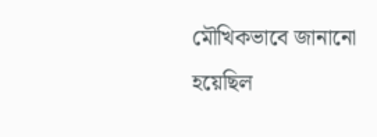মৌখিকভাবে জানানো হয়েছিল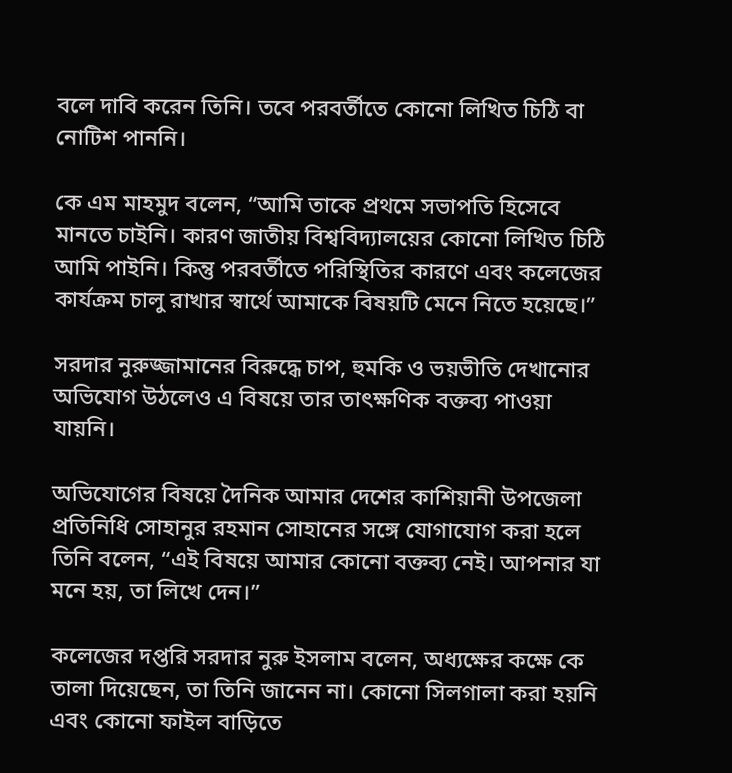বলে দাবি করেন তিনি। তবে পরবর্তীতে কোনো লিখিত চিঠি বা নোটিশ পাননি।

কে এম মাহমুদ বলেন, “আমি তাকে প্রথমে সভাপতি হিসেবে মানতে চাইনি। কারণ জাতীয় বিশ্ববিদ্যালয়ের কোনো লিখিত চিঠি আমি পাইনি। কিন্তু পরবর্তীতে পরিস্থিতির কারণে এবং কলেজের কার্যক্রম চালু রাখার স্বার্থে আমাকে বিষয়টি মেনে নিতে হয়েছে।”

সরদার নুরুজ্জামানের বিরুদ্ধে চাপ, হুমকি ও ভয়ভীতি দেখানোর অভিযোগ উঠলেও এ বিষয়ে তার তাৎক্ষণিক বক্তব্য পাওয়া যায়নি।

অভিযোগের বিষয়ে দৈনিক আমার দেশের কাশিয়ানী উপজেলা প্রতিনিধি সোহানুর রহমান সোহানের সঙ্গে যোগাযোগ করা হলে তিনি বলেন, “এই বিষয়ে আমার কোনো বক্তব্য নেই। আপনার যা মনে হয়, তা লিখে দেন।”

কলেজের দপ্তরি সরদার নুরু ইসলাম বলেন, অধ্যক্ষের কক্ষে কে তালা দিয়েছেন, তা তিনি জানেন না। কোনো সিলগালা করা হয়নি এবং কোনো ফাইল বাড়িতে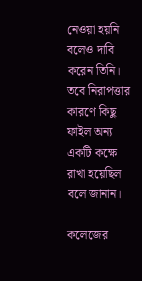নেওয়া হয়নি বলেও দাবি করেন তিনি। তবে নিরাপত্তার কারণে কিছু ফাইল অন্য একটি কক্ষে রাখা হয়েছিল বলে জানান।

কলেজের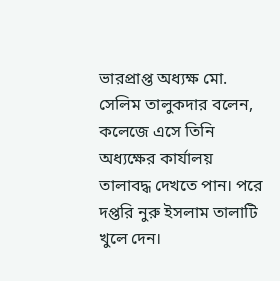ভারপ্রাপ্ত অধ্যক্ষ মো. সেলিম তালুকদার বলেন, কলেজে এসে তিনি অধ্যক্ষের কার্যালয় তালাবদ্ধ দেখতে পান। পরে দপ্তরি নুরু ইসলাম তালাটি খুলে দেন।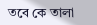তবে কে তালা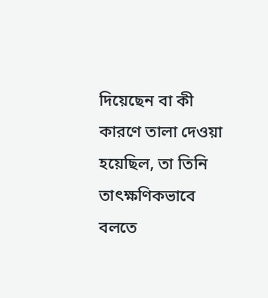দিয়েছেন বা কী কারণে তালা দেওয়া হয়েছিল, তা তিনি তাৎক্ষণিকভাবে বলতে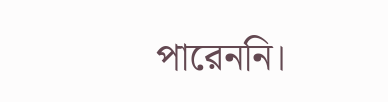পারেননি।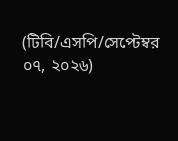(টিবি/এসপি/সেপ্টেম্বর ০৭, ২০২৬)